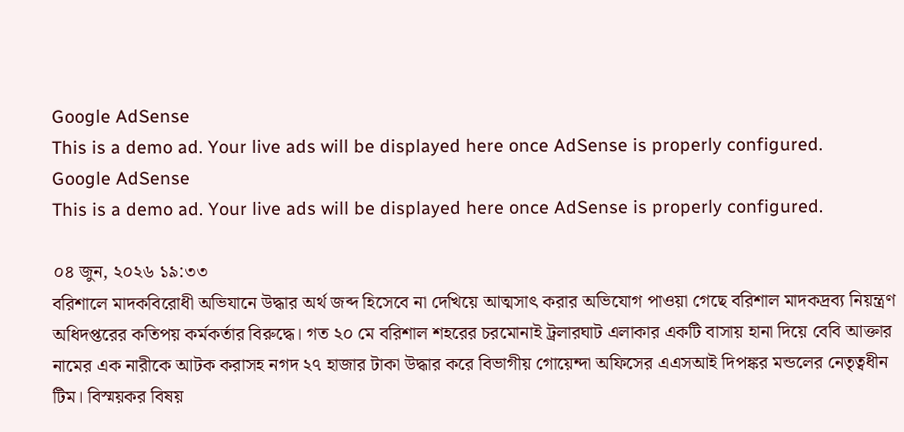Google AdSense
This is a demo ad. Your live ads will be displayed here once AdSense is properly configured.
Google AdSense
This is a demo ad. Your live ads will be displayed here once AdSense is properly configured.

০৪ জুন, ২০২৬ ১৯:৩৩
বরিশালে মাদকবিরোধী অভিযানে উদ্ধার অর্থ জব্দ হিসেবে না দেখিয়ে আত্মসাৎ করার অভিযোগ পাওয়া গেছে বরিশাল মাদকদ্রব্য নিয়ন্ত্রণ অধিদপ্তরের কতিপয় কর্মকর্তার বিরুদ্ধে। গত ২০ মে বরিশাল শহরের চরমোনাই ট্রলারঘাট এলাকার একটি বাসায় হানা দিয়ে বেবি আক্তার নামের এক নারীকে আটক করাসহ নগদ ২৭ হাজার টাকা উদ্ধার করে বিভাগীয় গোয়েন্দা অফিসের এএসআই দিপঙ্কর মন্ডলের নেতৃত্বধীন টিম। বিস্ময়কর বিষয়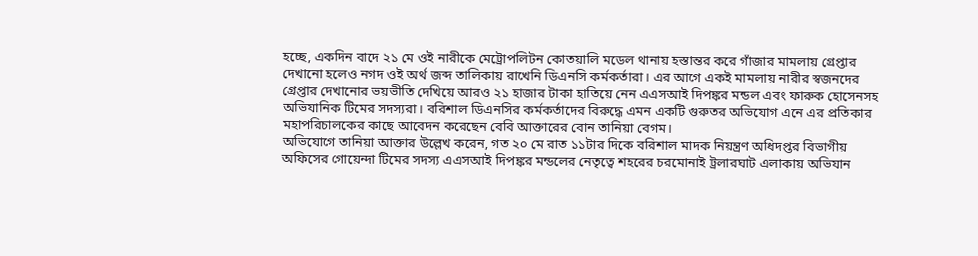হচ্ছে, একদিন বাদে ২১ মে ওই নারীকে মেট্রোপলিটন কোতয়ালি মডেল থানায় হস্তান্তর করে গাঁজার মামলায় গ্রেপ্তার দেখানো হলেও নগদ ওই অর্থ জব্দ তালিকায় রাখেনি ডিএনসি কর্মকর্তারা। এর আগে একই মামলায় নারীর স্বজনদের গ্রেপ্তার দেখানোর ভয়ভীতি দেখিয়ে আরও ২১ হাজার টাকা হাতিয়ে নেন এএসআই দিপঙ্কর মন্ডল এবং ফারুক হোসেনসহ অভিযানিক টিমের সদস্যরা। বরিশাল ডিএনসির কর্মকর্তাদের বিরুদ্ধে এমন একটি গুরুতর অভিযোগ এনে এর প্রতিকার মহাপরিচালকের কাছে আবেদন করেছেন বেবি আক্তারের বোন তানিয়া বেগম।
অভিযোগে তানিয়া আক্তার উল্লেখ করেন, গত ২০ মে রাত ১১টার দিকে বরিশাল মাদক নিয়ন্ত্রণ অধিদপ্তর বিভাগীয় অফিসের গোয়েন্দা টিমের সদস্য এএসআই দিপঙ্কর মন্ডলের নেতৃত্বে শহরের চরমোনাই ট্রলারঘাট এলাকায় অভিযান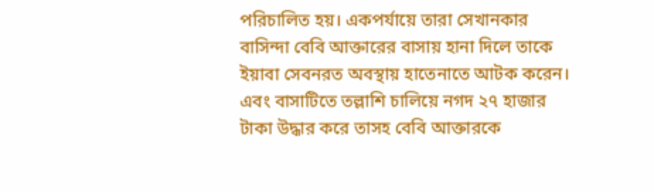পরিচালিত হয়। একপর্যায়ে তারা সেখানকার বাসিন্দা বেবি আক্তারের বাসায় হানা দিলে তাকে ইয়াবা সেবনরত অবস্থায় হাতেনাতে আটক করেন। এবং বাসাটিতে তল্লাশি চালিয়ে নগদ ২৭ হাজার টাকা উদ্ধার করে তাসহ বেবি আক্তারকে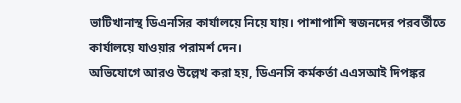ভাটিখানাস্থ ডিএনসির কার্যালয়ে নিয়ে যায়। পাশাপাশি স্বজনদের পরবর্তীতে কার্যালয়ে যাওয়ার পরামর্শ দেন।
অভিযোগে আরও উল্লেখ করা হয়, ডিএনসি কর্মকর্তা এএসআই দিপঙ্কর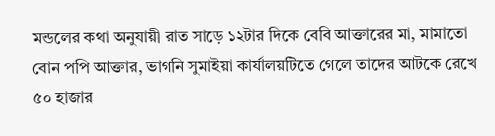মন্ডলের কথা অনুযায়ী রাত সাড়ে ১২টার দিকে বেবি আক্তারের মা, মামাতো বোন পপি আক্তার, ভাগনি সুমাইয়া কার্যালয়টিতে গেলে তাদের আটকে রেখে ৫০ হাজার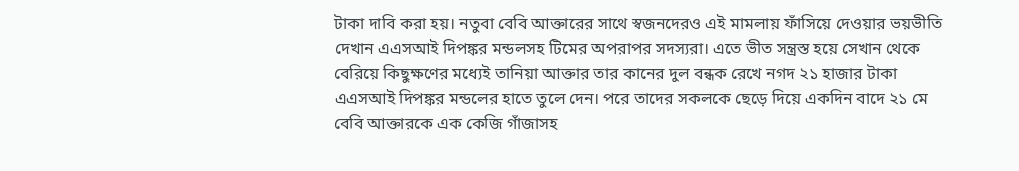টাকা দাবি করা হয়। নতুবা বেবি আক্তারের সাথে স্বজনদেরও এই মামলায় ফাঁসিয়ে দেওয়ার ভয়ভীতি দেখান এএসআই দিপঙ্কর মন্ডলসহ টিমের অপরাপর সদস্যরা। এতে ভীত সন্ত্রস্ত হয়ে সেখান থেকে বেরিয়ে কিছুক্ষণের মধ্যেই তানিয়া আক্তার তার কানের দুল বন্ধক রেখে নগদ ২১ হাজার টাকা এএসআই দিপঙ্কর মন্ডলের হাতে তুলে দেন। পরে তাদের সকলকে ছেড়ে দিয়ে একদিন বাদে ২১ মে বেবি আক্তারকে এক কেজি গাঁজাসহ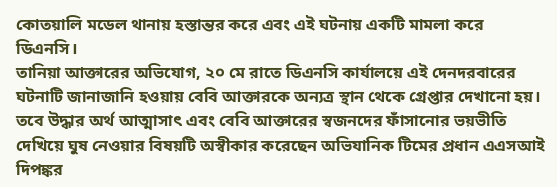কোতয়ালি মডেল থানায় হস্তান্তর করে এবং এই ঘটনায় একটি মামলা করে ডিএনসি।
তানিয়া আক্তারের অভিযোগ, ২০ মে রাতে ডিএনসি কার্যালয়ে এই দেনদরবারের ঘটনাটি জানাজানি হওয়ায় বেবি আক্তারকে অন্যত্র স্থান থেকে গ্রেপ্তার দেখানো হয়।
তবে উদ্ধার অর্থ আত্মাসাৎ এবং বেবি আক্তারের স্বজনদের ফাঁসানোর ভয়ভীতি দেখিয়ে ঘুষ নেওয়ার বিষয়টি অস্বীকার করেছেন অভিযানিক টিমের প্রধান এএসআই দিপঙ্কর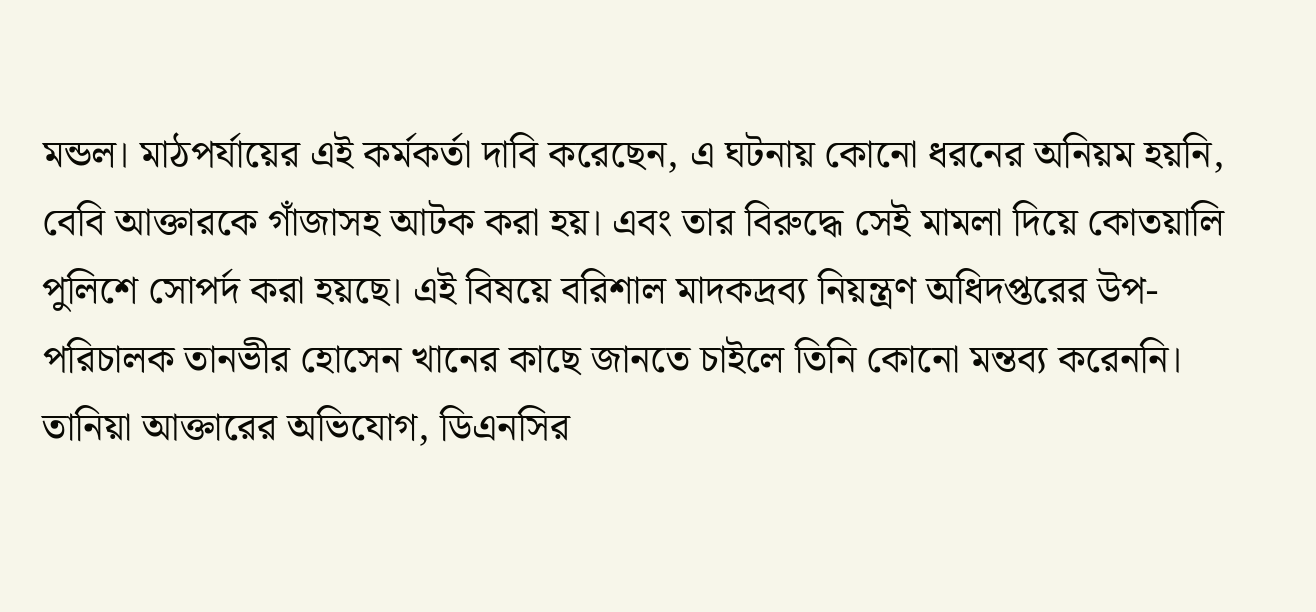মন্ডল। মাঠপর্যায়ের এই কর্মকর্তা দাবি করেছেন, এ ঘটনায় কোনো ধরনের অনিয়ম হয়নি, বেবি আক্তারকে গাঁজাসহ আটক করা হয়। এবং তার বিরুদ্ধে সেই মামলা দিয়ে কোতয়ালি পুলিশে সোপর্দ করা হয়ছে। এই বিষয়ে বরিশাল মাদকদ্রব্য নিয়ন্ত্রণ অধিদপ্তরের উপ-পরিচালক তানভীর হোসেন খানের কাছে জানতে চাইলে তিনি কোনো মন্তব্য করেননি।
তানিয়া আক্তারের অভিযোগ, ডিএনসির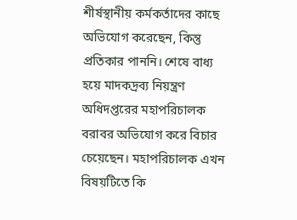শীর্ষস্থানীয় কর্মকর্তাদের কাছে অভিযোগ করেছেন, কিন্তু প্রতিকার পাননি। শেষে বাধ্য হয়ে মাদকদ্রব্য নিয়ন্ত্রণ অধিদপ্তরের মহাপরিচালক বরাবর অভিযোগ করে বিচার চেয়েছেন। মহাপরিচালক এখন বিষয়টিতে কি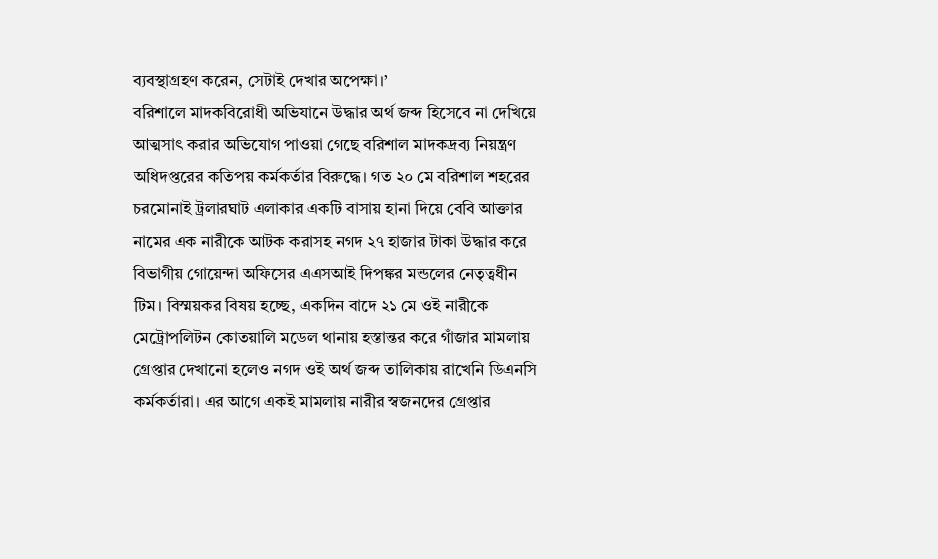ব্যবস্থাগ্রহণ করেন, সেটাই দেখার অপেক্ষা।’
বরিশালে মাদকবিরোধী অভিযানে উদ্ধার অর্থ জব্দ হিসেবে না দেখিয়ে আত্মসাৎ করার অভিযোগ পাওয়া গেছে বরিশাল মাদকদ্রব্য নিয়ন্ত্রণ অধিদপ্তরের কতিপয় কর্মকর্তার বিরুদ্ধে। গত ২০ মে বরিশাল শহরের চরমোনাই ট্রলারঘাট এলাকার একটি বাসায় হানা দিয়ে বেবি আক্তার নামের এক নারীকে আটক করাসহ নগদ ২৭ হাজার টাকা উদ্ধার করে বিভাগীয় গোয়েন্দা অফিসের এএসআই দিপঙ্কর মন্ডলের নেতৃত্বধীন টিম। বিস্ময়কর বিষয় হচ্ছে, একদিন বাদে ২১ মে ওই নারীকে মেট্রোপলিটন কোতয়ালি মডেল থানায় হস্তান্তর করে গাঁজার মামলায় গ্রেপ্তার দেখানো হলেও নগদ ওই অর্থ জব্দ তালিকায় রাখেনি ডিএনসি কর্মকর্তারা। এর আগে একই মামলায় নারীর স্বজনদের গ্রেপ্তার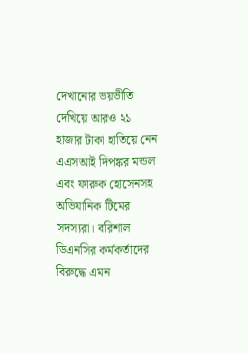দেখানোর ভয়ভীতি দেখিয়ে আরও ২১ হাজার টাকা হাতিয়ে নেন এএসআই দিপঙ্কর মন্ডল এবং ফারুক হোসেনসহ অভিযানিক টিমের সদস্যরা। বরিশাল ডিএনসির কর্মকর্তাদের বিরুদ্ধে এমন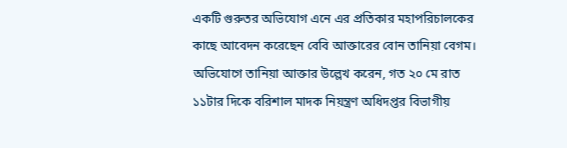একটি গুরুতর অভিযোগ এনে এর প্রতিকার মহাপরিচালকের কাছে আবেদন করেছেন বেবি আক্তারের বোন তানিয়া বেগম।
অভিযোগে তানিয়া আক্তার উল্লেখ করেন, গত ২০ মে রাত ১১টার দিকে বরিশাল মাদক নিয়ন্ত্রণ অধিদপ্তর বিভাগীয়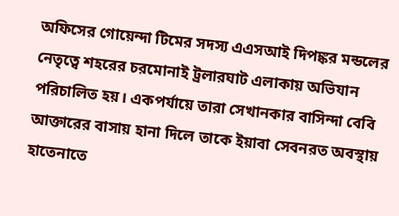অফিসের গোয়েন্দা টিমের সদস্য এএসআই দিপঙ্কর মন্ডলের নেতৃত্বে শহরের চরমোনাই ট্রলারঘাট এলাকায় অভিযান পরিচালিত হয়। একপর্যায়ে তারা সেখানকার বাসিন্দা বেবি আক্তারের বাসায় হানা দিলে তাকে ইয়াবা সেবনরত অবস্থায় হাতেনাতে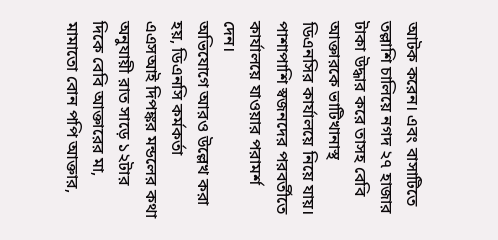আটক করেন। এবং বাসাটিতে তল্লাশি চালিয়ে নগদ ২৭ হাজার টাকা উদ্ধার করে তাসহ বেবি আক্তারকে ভাটিখানাস্থ ডিএনসির কার্যালয়ে নিয়ে যায়। পাশাপাশি স্বজনদের পরবর্তীতে কার্যালয়ে যাওয়ার পরামর্শ দেন।
অভিযোগে আরও উল্লেখ করা হয়, ডিএনসি কর্মকর্তা এএসআই দিপঙ্কর মন্ডলের কথা অনুযায়ী রাত সাড়ে ১২টার দিকে বেবি আক্তারের মা, মামাতো বোন পপি আক্তার,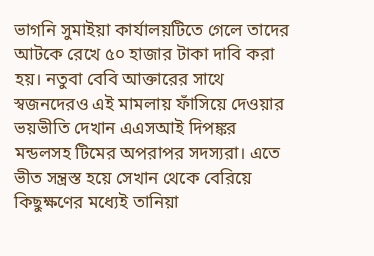ভাগনি সুমাইয়া কার্যালয়টিতে গেলে তাদের আটকে রেখে ৫০ হাজার টাকা দাবি করা হয়। নতুবা বেবি আক্তারের সাথে স্বজনদেরও এই মামলায় ফাঁসিয়ে দেওয়ার ভয়ভীতি দেখান এএসআই দিপঙ্কর মন্ডলসহ টিমের অপরাপর সদস্যরা। এতে ভীত সন্ত্রস্ত হয়ে সেখান থেকে বেরিয়ে কিছুক্ষণের মধ্যেই তানিয়া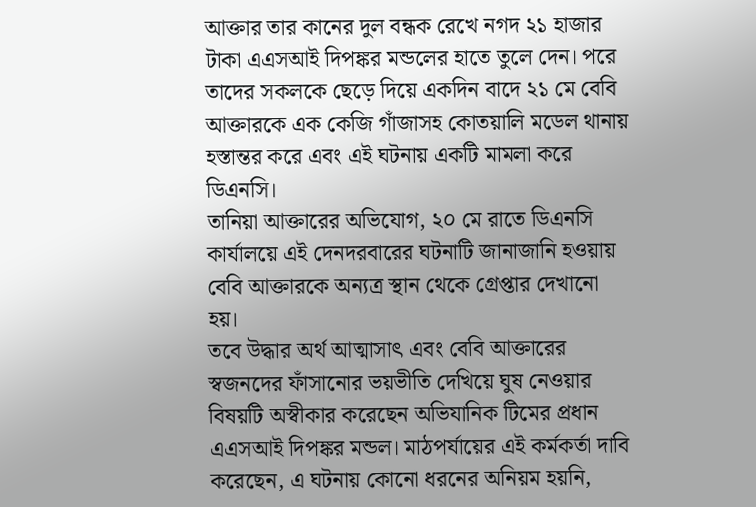আক্তার তার কানের দুল বন্ধক রেখে নগদ ২১ হাজার টাকা এএসআই দিপঙ্কর মন্ডলের হাতে তুলে দেন। পরে তাদের সকলকে ছেড়ে দিয়ে একদিন বাদে ২১ মে বেবি আক্তারকে এক কেজি গাঁজাসহ কোতয়ালি মডেল থানায় হস্তান্তর করে এবং এই ঘটনায় একটি মামলা করে ডিএনসি।
তানিয়া আক্তারের অভিযোগ, ২০ মে রাতে ডিএনসি কার্যালয়ে এই দেনদরবারের ঘটনাটি জানাজানি হওয়ায় বেবি আক্তারকে অন্যত্র স্থান থেকে গ্রেপ্তার দেখানো হয়।
তবে উদ্ধার অর্থ আত্মাসাৎ এবং বেবি আক্তারের স্বজনদের ফাঁসানোর ভয়ভীতি দেখিয়ে ঘুষ নেওয়ার বিষয়টি অস্বীকার করেছেন অভিযানিক টিমের প্রধান এএসআই দিপঙ্কর মন্ডল। মাঠপর্যায়ের এই কর্মকর্তা দাবি করেছেন, এ ঘটনায় কোনো ধরনের অনিয়ম হয়নি,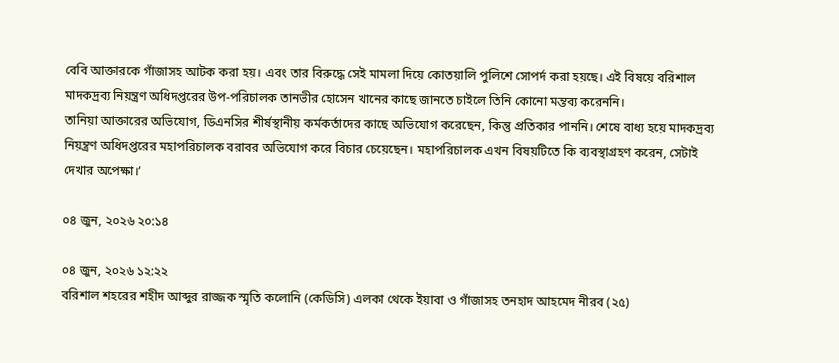বেবি আক্তারকে গাঁজাসহ আটক করা হয়। এবং তার বিরুদ্ধে সেই মামলা দিয়ে কোতয়ালি পুলিশে সোপর্দ করা হয়ছে। এই বিষয়ে বরিশাল মাদকদ্রব্য নিয়ন্ত্রণ অধিদপ্তরের উপ-পরিচালক তানভীর হোসেন খানের কাছে জানতে চাইলে তিনি কোনো মন্তব্য করেননি।
তানিয়া আক্তারের অভিযোগ, ডিএনসির শীর্ষস্থানীয় কর্মকর্তাদের কাছে অভিযোগ করেছেন, কিন্তু প্রতিকার পাননি। শেষে বাধ্য হয়ে মাদকদ্রব্য নিয়ন্ত্রণ অধিদপ্তরের মহাপরিচালক বরাবর অভিযোগ করে বিচার চেয়েছেন। মহাপরিচালক এখন বিষয়টিতে কি ব্যবস্থাগ্রহণ করেন, সেটাই দেখার অপেক্ষা।’

০৪ জুন, ২০২৬ ২০:১৪

০৪ জুন, ২০২৬ ১২:২২
বরিশাল শহরের শহীদ আব্দুর রাজ্জক স্মৃতি কলোনি (কেডিসি) এলকা থেকে ইয়াবা ও গাঁজাসহ তনহাদ আহমেদ নীরব (২৫)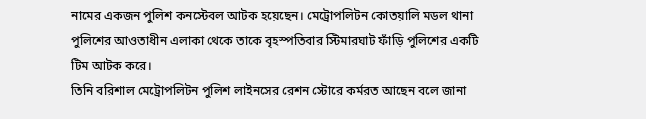নামের একজন পুলিশ কনস্টেবল আটক হয়েছেন। মেট্রোপলিটন কোতয়ালি মডল থানা পুলিশের আওতাধীন এলাকা থেকে তাকে বৃহস্পতিবার স্টিমারঘাট ফাঁড়ি পুলিশের একটি টিম আটক করে।
তিনি বরিশাল মেট্রোপলিটন পুলিশ লাইনসের রেশন স্টোরে কর্মরত আছেন বলে জানা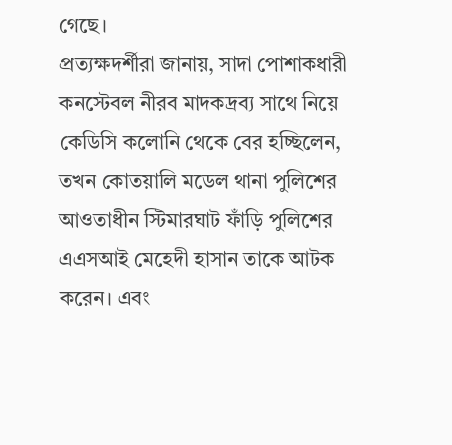গেছে।
প্রত্যক্ষদর্শীরা জানায়, সাদা পোশাকধারী কনস্টেবল নীরব মাদকদ্রব্য সাথে নিয়ে কেডিসি কলোনি থেকে বের হচ্ছিলেন, তখন কোতয়ালি মডেল থানা পুলিশের আওতাধীন স্টিমারঘাট ফাঁড়ি পুলিশের এএসআই মেহেদী হাসান তাকে আটক করেন। এবং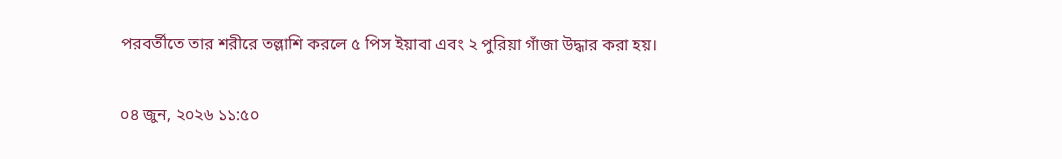পরবর্তীতে তার শরীরে তল্লাশি করলে ৫ পিস ইয়াবা এবং ২ পুরিয়া গাঁজা উদ্ধার করা হয়।

০৪ জুন, ২০২৬ ১১:৫০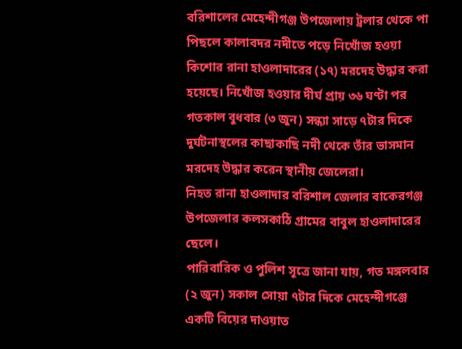বরিশালের মেহেন্দীগঞ্জ উপজেলায় ট্রলার থেকে পা পিছলে কালাবদর নদীতে পড়ে নিখোঁজ হওয়া কিশোর রানা হাওলাদারের (১৭) মরদেহ উদ্ধার করা হয়েছে। নিখোঁজ হওয়ার দীর্ঘ প্রায় ৩৬ ঘণ্টা পর গতকাল বুধবার (৩ জুন) সন্ধ্যা সাড়ে ৭টার দিকে দুর্ঘটনাস্থলের কাছাকাছি নদী থেকে তাঁর ভাসমান মরদেহ উদ্ধার করেন স্থানীয় জেলেরা।
নিহত রানা হাওলাদার বরিশাল জেলার বাকেরগঞ্জ উপজেলার কলসকাঠি গ্রামের বাবুল হাওলাদারের ছেলে।
পারিবারিক ও পুলিশ সূত্রে জানা যায়, গত মঙ্গলবার (২ জুন) সকাল সোয়া ৭টার দিকে মেহেন্দীগঞ্জে একটি বিয়ের দাওয়াত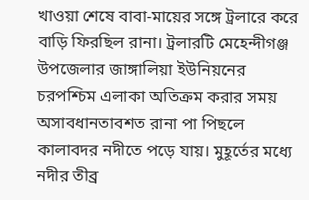খাওয়া শেষে বাবা-মায়ের সঙ্গে ট্রলারে করে বাড়ি ফিরছিল রানা। ট্রলারটি মেহেন্দীগঞ্জ উপজেলার জাঙ্গালিয়া ইউনিয়নের চরপশ্চিম এলাকা অতিক্রম করার সময় অসাবধানতাবশত রানা পা পিছলে কালাবদর নদীতে পড়ে যায়। মুহূর্তের মধ্যে নদীর তীব্র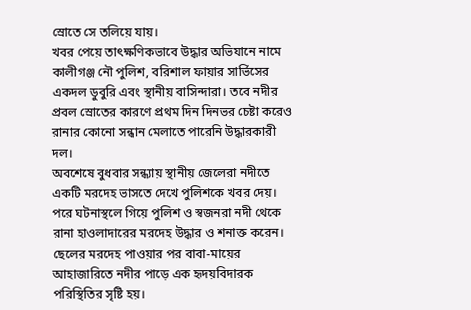স্রোতে সে তলিয়ে যায়।
খবর পেয়ে তাৎক্ষণিকভাবে উদ্ধার অভিযানে নামে কালীগঞ্জ নৌ পুলিশ, বরিশাল ফায়ার সার্ভিসের একদল ডুবুরি এবং স্থানীয় বাসিন্দারা। তবে নদীর প্রবল স্রোতের কারণে প্রথম দিন দিনভর চেষ্টা করেও রানার কোনো সন্ধান মেলাতে পারেনি উদ্ধারকারী দল।
অবশেষে বুধবার সন্ধ্যায় স্থানীয় জেলেরা নদীতে একটি মরদেহ ভাসতে দেখে পুলিশকে খবর দেয়। পরে ঘটনাস্থলে গিয়ে পুলিশ ও স্বজনরা নদী থেকে রানা হাওলাদারের মরদেহ উদ্ধার ও শনাক্ত করেন। ছেলের মরদেহ পাওয়ার পর বাবা-মায়ের আহাজারিতে নদীর পাড়ে এক হৃদয়বিদারক পরিস্থিতির সৃষ্টি হয়।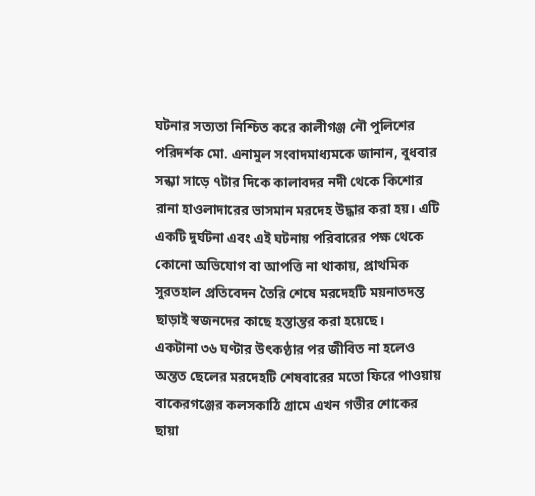ঘটনার সত্যতা নিশ্চিত করে কালীগঞ্জ নৌ পুলিশের পরিদর্শক মো. এনামুল সংবাদমাধ্যমকে জানান, বুধবার সন্ধ্যা সাড়ে ৭টার দিকে কালাবদর নদী থেকে কিশোর রানা হাওলাদারের ভাসমান মরদেহ উদ্ধার করা হয়। এটি একটি দুর্ঘটনা এবং এই ঘটনায় পরিবারের পক্ষ থেকে কোনো অভিযোগ বা আপত্তি না থাকায়, প্রাথমিক সুরতহাল প্রতিবেদন তৈরি শেষে মরদেহটি ময়নাতদন্ত ছাড়াই স্বজনদের কাছে হস্তান্তর করা হয়েছে।
একটানা ৩৬ ঘণ্টার উৎকণ্ঠার পর জীবিত না হলেও অন্তত ছেলের মরদেহটি শেষবারের মতো ফিরে পাওয়ায় বাকেরগঞ্জের কলসকাঠি গ্রামে এখন গভীর শোকের ছায়া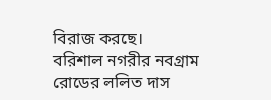বিরাজ করছে।
বরিশাল নগরীর নবগ্রাম রোডের ললিত দাস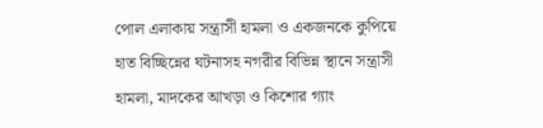পোল এলাকায় সন্ত্রাসী হামলা ও একজনকে কুপিয়ে হাত বিচ্ছিন্নের ঘটনাসহ নগরীর বিভিন্ন স্থানে সন্ত্রাসী হামলা, মাদকের আখড়া ও কিশোর গ্যাং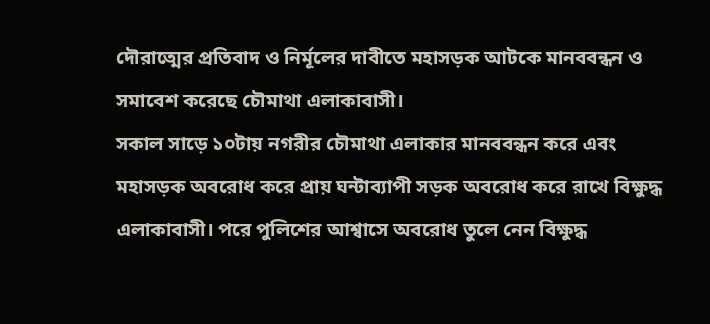দৌরাত্মের প্রতিবাদ ও নির্মূলের দাবীতে মহাসড়ক আটকে মানববন্ধন ও সমাবেশ করেছে চৌমাথা এলাকাবাসী।
সকাল সাড়ে ১০টায় নগরীর চৌমাথা এলাকার মানববন্ধন করে এবং মহাসড়ক অবরোধ করে প্রায় ঘন্টাব্যাপী সড়ক অবরোধ করে রাখে বিক্ষুদ্ধ এলাকাবাসী। পরে পুলিশের আশ্বাসে অবরোধ তুলে নেন বিক্ষুদ্ধ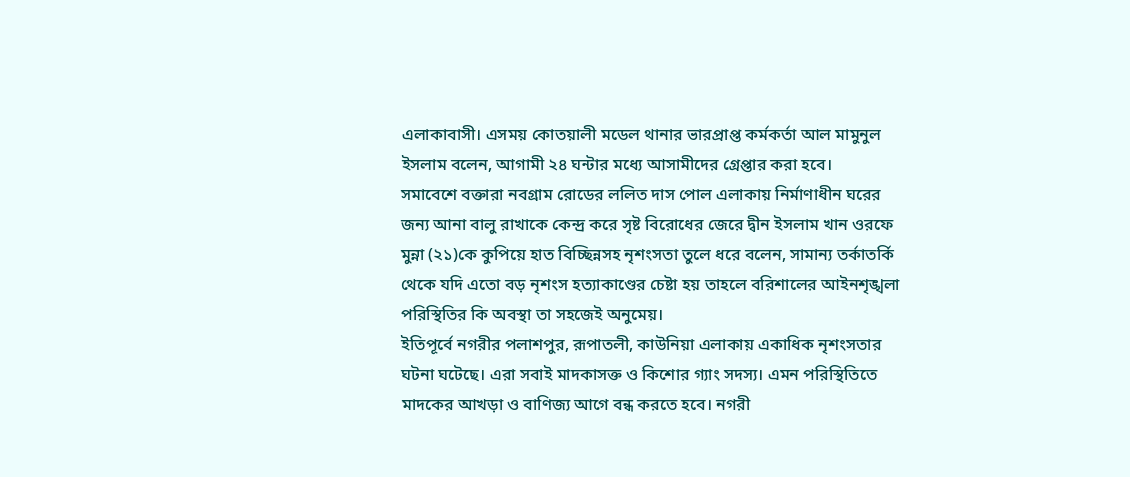এলাকাবাসী। এসময় কোতয়ালী মডেল থানার ভারপ্রাপ্ত কর্মকর্তা আল মামুনুল ইসলাম বলেন, আগামী ২৪ ঘন্টার মধ্যে আসামীদের গ্রেপ্তার করা হবে।
সমাবেশে বক্তারা নবগ্রাম রোডের ললিত দাস পোল এলাকায় নির্মাণাধীন ঘরের জন্য আনা বালু রাখাকে কেন্দ্র করে সৃষ্ট বিরোধের জেরে দ্বীন ইসলাম খান ওরফে মুন্না (২১)কে কুপিয়ে হাত বিচ্ছিন্নসহ নৃশংসতা তুলে ধরে বলেন, সামান্য তর্কাতর্কি থেকে যদি এতো বড় নৃশংস হত্যাকাণ্ডের চেষ্টা হয় তাহলে বরিশালের আইনশৃঙ্খলা পরিস্থিতির কি অবস্থা তা সহজেই অনুমেয়।
ইতিপূর্বে নগরীর পলাশপুর, রূপাতলী, কাউনিয়া এলাকায় একাধিক নৃশংসতার ঘটনা ঘটেছে। এরা সবাই মাদকাসক্ত ও কিশোর গ্যাং সদস্য। এমন পরিস্থিতিতে মাদকের আখড়া ও বাণিজ্য আগে বন্ধ করতে হবে। নগরী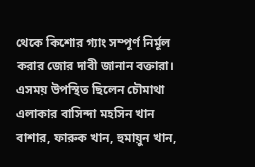থেকে কিশোর গ্যাং সম্পূর্ণ নির্মূল করার জোর দাবী জানান বক্তারা।
এসময় উপস্থিত ছিলেন চৌমাথা এলাকার বাসিন্দা মহসিন খান বাশার, ফারুক খান, হুমায়ুন খান,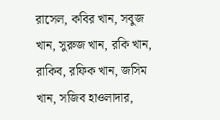রাসেল, কবির খান, সবুজ খান, সুরুজ খান, রকি খান, রাকিব, রফিক খান, জসিম খান, সজিব হাওলাদার,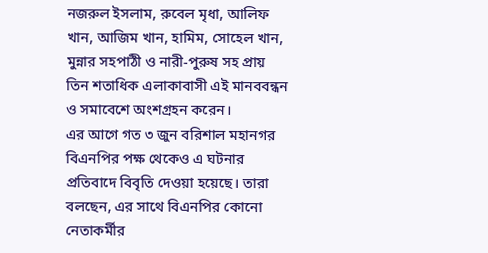নজরুল ইসলাম, রুবেল মৃধা, আলিফ খান, আজিম খান, হামিম, সোহেল খান, মুন্নার সহপাঠী ও নারী-পুরুষ সহ প্রায় তিন শতাধিক এলাকাবাসী এই মানববন্ধন ও সমাবেশে অংশগ্রহন করেন।
এর আগে গত ৩ জুন বরিশাল মহানগর বিএনপির পক্ষ থেকেও এ ঘটনার প্রতিবাদে বিবৃতি দেওয়া হয়েছে। তারা বলছেন, এর সাথে বিএনপির কোনো নেতাকর্মীর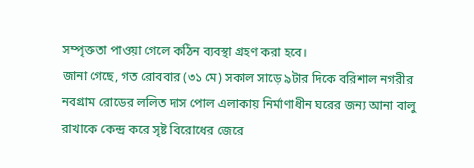সম্পৃক্ততা পাওয়া গেলে কঠিন ব্যবস্থা গ্রহণ করা হবে।
জানা গেছে, গত রোববার (৩১ মে) সকাল সাড়ে ৯টার দিকে বরিশাল নগরীর নবগ্রাম রোডের ললিত দাস পোল এলাকায় নির্মাণাধীন ঘরের জন্য আনা বালু রাখাকে কেন্দ্র করে সৃষ্ট বিরোধের জেরে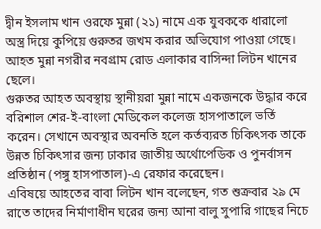দ্বীন ইসলাম খান ওরফে মুন্না (২১) নামে এক যুবককে ধারালো অস্ত্র দিয়ে কুপিয়ে গুরুতর জখম করার অভিযোগ পাওয়া গেছে। আহত মুন্না নগরীর নবগ্রাম রোড এলাকার বাসিন্দা লিটন খানের ছেলে।
গুরুতর আহত অবস্থায় স্থানীয়রা মুন্না নামে একজনকে উদ্ধার করে বরিশাল শের-ই-বাংলা মেডিকেল কলেজ হাসপাতালে ভর্তি করেন। সেখানে অবস্থার অবনতি হলে কর্তব্যরত চিকিৎসক তাকে উন্নত চিকিৎসার জন্য ঢাকার জাতীয় অর্থোপেডিক ও পুনর্বাসন প্রতিষ্ঠান (পঙ্গু হাসপাতাল)-এ রেফার করেছেন।
এবিষয়ে আহতের বাবা লিটন খান বলেছেন, গত শুক্রবার ২৯ মে রাতে তাদের নির্মাণাধীন ঘরের জন্য আনা বালু সুপারি গাছের নিচে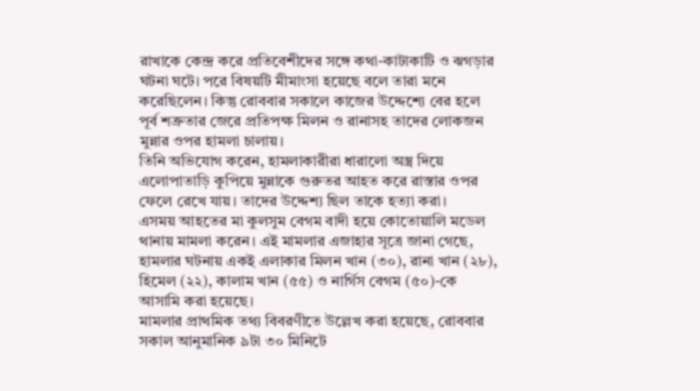রাখাকে কেন্দ্র করে প্রতিবেশীদের সঙ্গে কথা-কাটাকাটি ও ঝগড়ার ঘটনা ঘটে। পরে বিষয়টি মীমাংসা হয়েছে বলে তারা মনে করেছিলেন। কিন্তু রোববার সকালে কাজের উদ্দেশ্যে বের হলে পূর্ব শত্রুতার জেরে প্রতিপক্ষ মিলন ও রানাসহ তাদের লোকজন মুন্নার ওপর হামলা চালায়।
তিনি অভিযোগ করেন, হামলাকারীরা ধারালো অস্ত্র দিয়ে এলোপাতাড়ি কুপিয়ে মুন্নাকে গুরুতর আহত করে রাস্তার ওপর ফেলে রেখে যায়। তাদের উদ্দেশ্য ছিল তাকে হত্যা করা।
এসময় আহতের মা কুলসুম বেগম বাদী হয়ে কোতোয়ালি মডেল থানায় মামলা করেন। এই মামলার এজাহার সূত্রে জানা গেছে, হামলার ঘটনায় একই এলাকার মিলন খান (৩০), রানা খান (২৮), হিমেল (২২), কালাম খান (৫৫) ও নার্গিস বেগম (৫০)-কে আসামি করা হয়েছে।
মামলার প্রাথমিক তথ্য বিবরণীতে উল্লেখ করা হয়েছে, রোববার সকাল আনুমানিক ৯টা ৩০ মিনিটে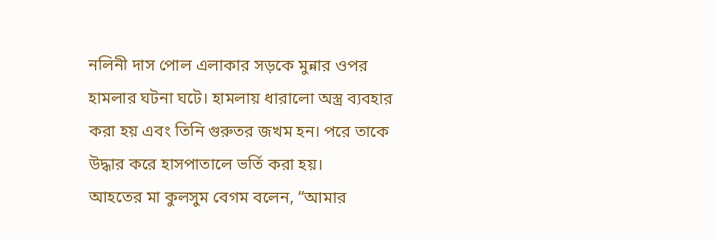নলিনী দাস পোল এলাকার সড়কে মুন্নার ওপর হামলার ঘটনা ঘটে। হামলায় ধারালো অস্ত্র ব্যবহার করা হয় এবং তিনি গুরুতর জখম হন। পরে তাকে উদ্ধার করে হাসপাতালে ভর্তি করা হয়।
আহতের মা কুলসুম বেগম বলেন, “আমার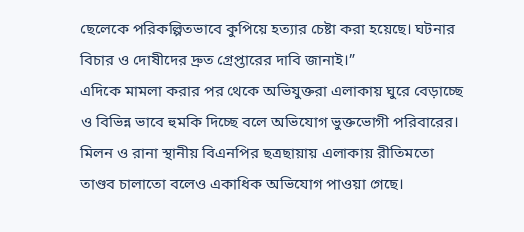ছেলেকে পরিকল্পিতভাবে কুপিয়ে হত্যার চেষ্টা করা হয়েছে। ঘটনার বিচার ও দোষীদের দ্রুত গ্রেপ্তারের দাবি জানাই।”
এদিকে মামলা করার পর থেকে অভিযুক্তরা এলাকায় ঘুরে বেড়াচ্ছে ও বিভিন্ন ভাবে হুমকি দিচ্ছে বলে অভিযোগ ভুক্তভোগী পরিবারের। মিলন ও রানা স্থানীয় বিএনপির ছত্রছায়ায় এলাকায় রীতিমতো তাণ্ডব চালাতো বলেও একাধিক অভিযোগ পাওয়া গেছে।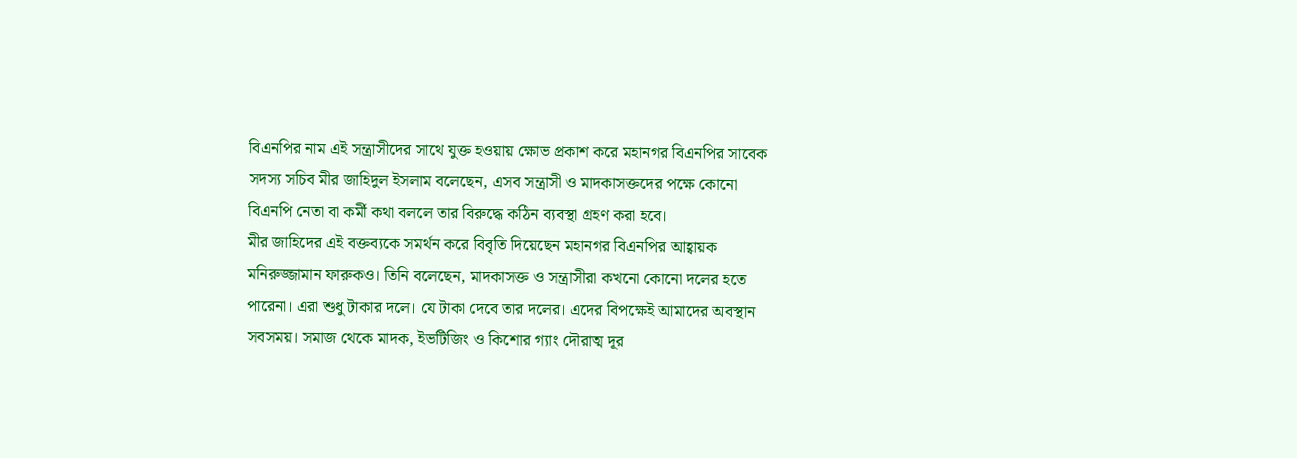বিএনপির নাম এই সন্ত্রাসীদের সাথে যুক্ত হওয়ায় ক্ষোভ প্রকাশ করে মহানগর বিএনপির সাবেক সদস্য সচিব মীর জাহিদুল ইসলাম বলেছেন, এসব সন্ত্রাসী ও মাদকাসক্তদের পক্ষে কোনো বিএনপি নেতা বা কর্মী কথা বললে তার বিরুদ্ধে কঠিন ব্যবস্থা গ্রহণ করা হবে।
মীর জাহিদের এই বক্তব্যকে সমর্থন করে বিবৃতি দিয়েছেন মহানগর বিএনপির আহ্বায়ক মনিরুজ্জামান ফারুকও। তিনি বলেছেন, মাদকাসক্ত ও সন্ত্রাসীরা কখনো কোনো দলের হতে পারেনা। এরা শুধু টাকার দলে। যে টাকা দেবে তার দলের। এদের বিপক্ষেই আমাদের অবস্থান সবসময়। সমাজ থেকে মাদক, ইভটিজিং ও কিশোর গ্যাং দৌরাত্ম দূর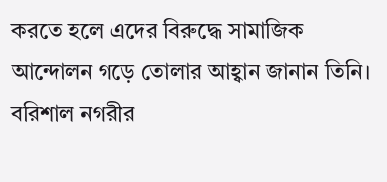করতে হলে এদের বিরুদ্ধে সামাজিক আন্দোলন গড়ে তোলার আহ্বান জানান তিনি।
বরিশাল নগরীর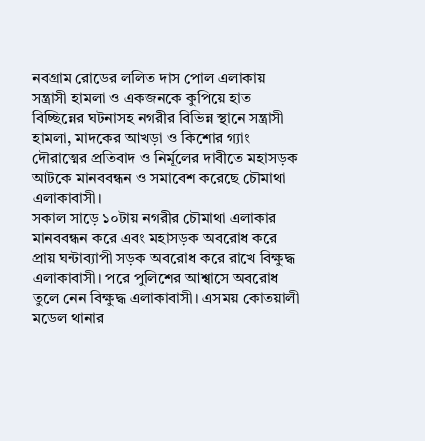নবগ্রাম রোডের ললিত দাস পোল এলাকায় সন্ত্রাসী হামলা ও একজনকে কুপিয়ে হাত বিচ্ছিন্নের ঘটনাসহ নগরীর বিভিন্ন স্থানে সন্ত্রাসী হামলা, মাদকের আখড়া ও কিশোর গ্যাং দৌরাত্মের প্রতিবাদ ও নির্মূলের দাবীতে মহাসড়ক আটকে মানববন্ধন ও সমাবেশ করেছে চৌমাথা এলাকাবাসী।
সকাল সাড়ে ১০টায় নগরীর চৌমাথা এলাকার মানববন্ধন করে এবং মহাসড়ক অবরোধ করে প্রায় ঘন্টাব্যাপী সড়ক অবরোধ করে রাখে বিক্ষুদ্ধ এলাকাবাসী। পরে পুলিশের আশ্বাসে অবরোধ তুলে নেন বিক্ষুদ্ধ এলাকাবাসী। এসময় কোতয়ালী মডেল থানার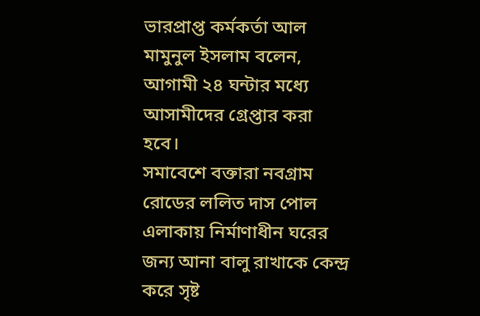ভারপ্রাপ্ত কর্মকর্তা আল মামুনুল ইসলাম বলেন, আগামী ২৪ ঘন্টার মধ্যে আসামীদের গ্রেপ্তার করা হবে।
সমাবেশে বক্তারা নবগ্রাম রোডের ললিত দাস পোল এলাকায় নির্মাণাধীন ঘরের জন্য আনা বালু রাখাকে কেন্দ্র করে সৃষ্ট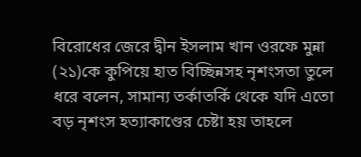বিরোধের জেরে দ্বীন ইসলাম খান ওরফে মুন্না (২১)কে কুপিয়ে হাত বিচ্ছিন্নসহ নৃশংসতা তুলে ধরে বলেন, সামান্য তর্কাতর্কি থেকে যদি এতো বড় নৃশংস হত্যাকাণ্ডের চেষ্টা হয় তাহলে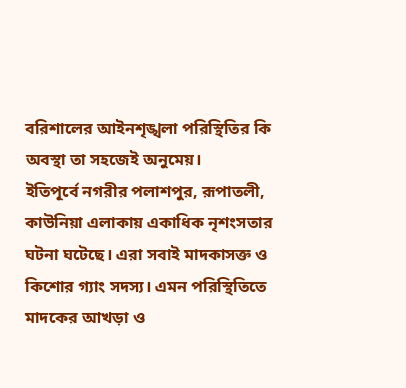বরিশালের আইনশৃঙ্খলা পরিস্থিতির কি অবস্থা তা সহজেই অনুমেয়।
ইতিপূর্বে নগরীর পলাশপুর, রূপাতলী, কাউনিয়া এলাকায় একাধিক নৃশংসতার ঘটনা ঘটেছে। এরা সবাই মাদকাসক্ত ও কিশোর গ্যাং সদস্য। এমন পরিস্থিতিতে মাদকের আখড়া ও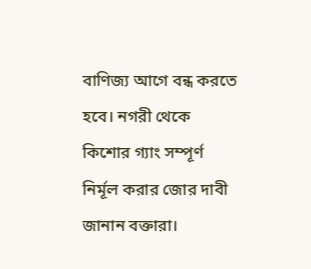বাণিজ্য আগে বন্ধ করতে হবে। নগরী থেকে কিশোর গ্যাং সম্পূর্ণ নির্মূল করার জোর দাবী জানান বক্তারা।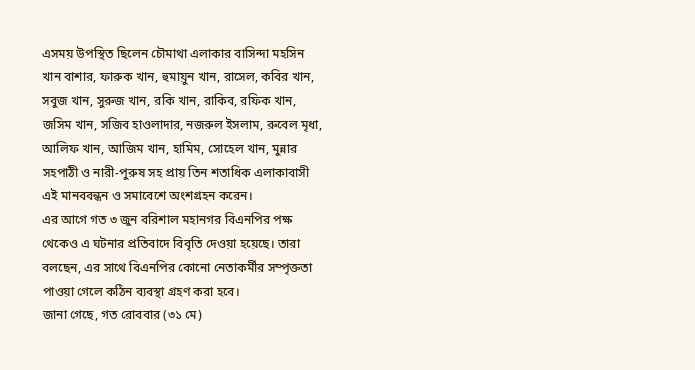এসময় উপস্থিত ছিলেন চৌমাথা এলাকার বাসিন্দা মহসিন খান বাশার, ফারুক খান, হুমায়ুন খান, রাসেল, কবির খান, সবুজ খান, সুরুজ খান, রকি খান, রাকিব, রফিক খান, জসিম খান, সজিব হাওলাদার, নজরুল ইসলাম, রুবেল মৃধা, আলিফ খান, আজিম খান, হামিম, সোহেল খান, মুন্নার সহপাঠী ও নারী-পুরুষ সহ প্রায় তিন শতাধিক এলাকাবাসী এই মানববন্ধন ও সমাবেশে অংশগ্রহন করেন।
এর আগে গত ৩ জুন বরিশাল মহানগর বিএনপির পক্ষ থেকেও এ ঘটনার প্রতিবাদে বিবৃতি দেওয়া হয়েছে। তারা বলছেন, এর সাথে বিএনপির কোনো নেতাকর্মীর সম্পৃক্ততা পাওয়া গেলে কঠিন ব্যবস্থা গ্রহণ করা হবে।
জানা গেছে, গত রোববার (৩১ মে)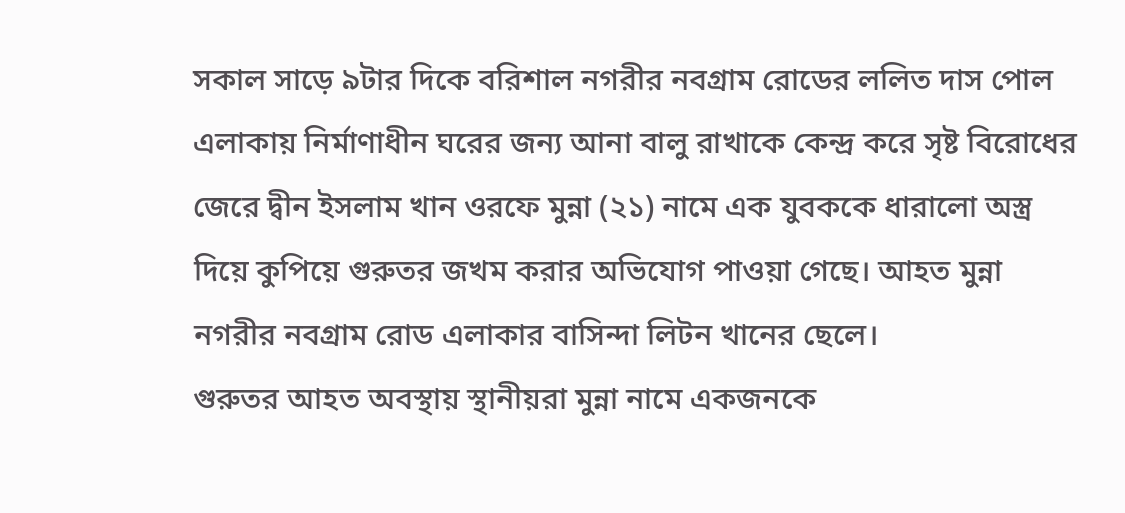সকাল সাড়ে ৯টার দিকে বরিশাল নগরীর নবগ্রাম রোডের ললিত দাস পোল এলাকায় নির্মাণাধীন ঘরের জন্য আনা বালু রাখাকে কেন্দ্র করে সৃষ্ট বিরোধের জেরে দ্বীন ইসলাম খান ওরফে মুন্না (২১) নামে এক যুবককে ধারালো অস্ত্র দিয়ে কুপিয়ে গুরুতর জখম করার অভিযোগ পাওয়া গেছে। আহত মুন্না নগরীর নবগ্রাম রোড এলাকার বাসিন্দা লিটন খানের ছেলে।
গুরুতর আহত অবস্থায় স্থানীয়রা মুন্না নামে একজনকে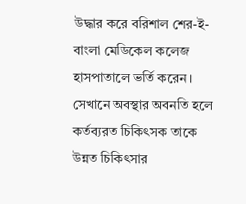উদ্ধার করে বরিশাল শের-ই-বাংলা মেডিকেল কলেজ হাসপাতালে ভর্তি করেন। সেখানে অবস্থার অবনতি হলে কর্তব্যরত চিকিৎসক তাকে উন্নত চিকিৎসার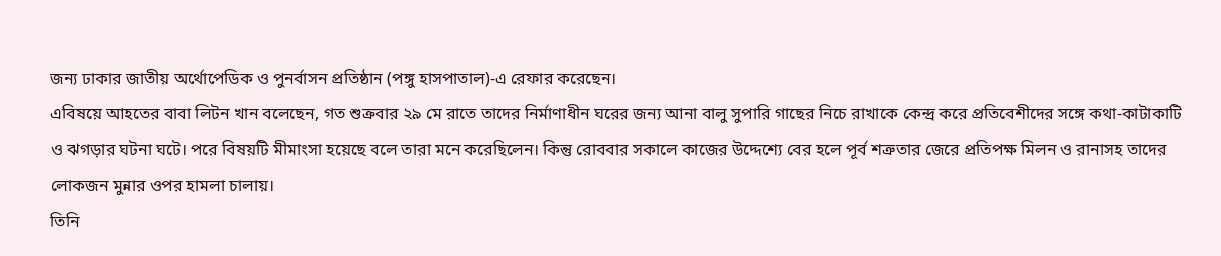জন্য ঢাকার জাতীয় অর্থোপেডিক ও পুনর্বাসন প্রতিষ্ঠান (পঙ্গু হাসপাতাল)-এ রেফার করেছেন।
এবিষয়ে আহতের বাবা লিটন খান বলেছেন, গত শুক্রবার ২৯ মে রাতে তাদের নির্মাণাধীন ঘরের জন্য আনা বালু সুপারি গাছের নিচে রাখাকে কেন্দ্র করে প্রতিবেশীদের সঙ্গে কথা-কাটাকাটি ও ঝগড়ার ঘটনা ঘটে। পরে বিষয়টি মীমাংসা হয়েছে বলে তারা মনে করেছিলেন। কিন্তু রোববার সকালে কাজের উদ্দেশ্যে বের হলে পূর্ব শত্রুতার জেরে প্রতিপক্ষ মিলন ও রানাসহ তাদের লোকজন মুন্নার ওপর হামলা চালায়।
তিনি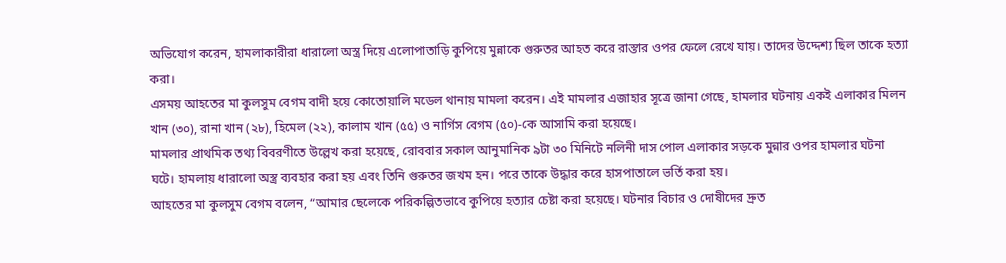অভিযোগ করেন, হামলাকারীরা ধারালো অস্ত্র দিয়ে এলোপাতাড়ি কুপিয়ে মুন্নাকে গুরুতর আহত করে রাস্তার ওপর ফেলে রেখে যায়। তাদের উদ্দেশ্য ছিল তাকে হত্যা করা।
এসময় আহতের মা কুলসুম বেগম বাদী হয়ে কোতোয়ালি মডেল থানায় মামলা করেন। এই মামলার এজাহার সূত্রে জানা গেছে, হামলার ঘটনায় একই এলাকার মিলন খান (৩০), রানা খান (২৮), হিমেল (২২), কালাম খান (৫৫) ও নার্গিস বেগম (৫০)-কে আসামি করা হয়েছে।
মামলার প্রাথমিক তথ্য বিবরণীতে উল্লেখ করা হয়েছে, রোববার সকাল আনুমানিক ৯টা ৩০ মিনিটে নলিনী দাস পোল এলাকার সড়কে মুন্নার ওপর হামলার ঘটনা ঘটে। হামলায় ধারালো অস্ত্র ব্যবহার করা হয় এবং তিনি গুরুতর জখম হন। পরে তাকে উদ্ধার করে হাসপাতালে ভর্তি করা হয়।
আহতের মা কুলসুম বেগম বলেন, “আমার ছেলেকে পরিকল্পিতভাবে কুপিয়ে হত্যার চেষ্টা করা হয়েছে। ঘটনার বিচার ও দোষীদের দ্রুত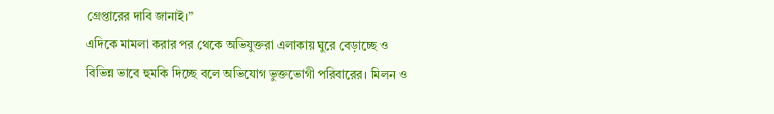গ্রেপ্তারের দাবি জানাই।”
এদিকে মামলা করার পর থেকে অভিযুক্তরা এলাকায় ঘুরে বেড়াচ্ছে ও বিভিন্ন ভাবে হুমকি দিচ্ছে বলে অভিযোগ ভুক্তভোগী পরিবারের। মিলন ও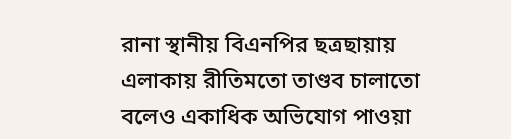রানা স্থানীয় বিএনপির ছত্রছায়ায় এলাকায় রীতিমতো তাণ্ডব চালাতো বলেও একাধিক অভিযোগ পাওয়া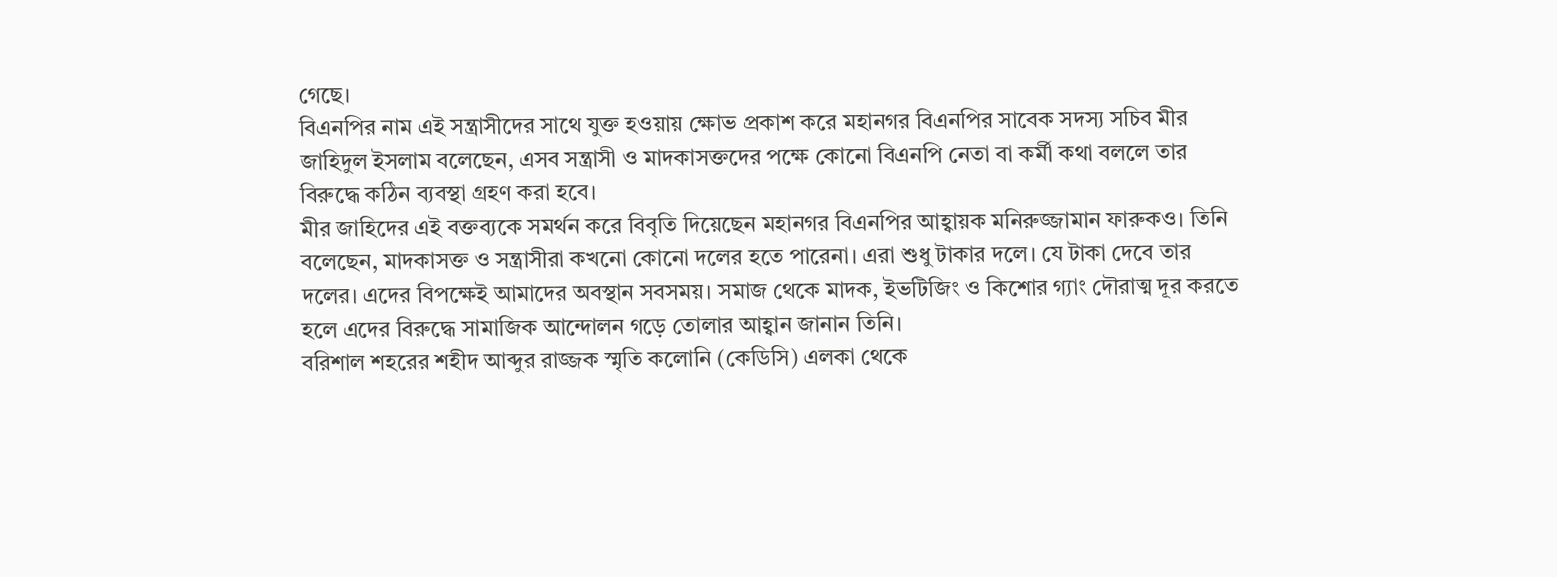গেছে।
বিএনপির নাম এই সন্ত্রাসীদের সাথে যুক্ত হওয়ায় ক্ষোভ প্রকাশ করে মহানগর বিএনপির সাবেক সদস্য সচিব মীর জাহিদুল ইসলাম বলেছেন, এসব সন্ত্রাসী ও মাদকাসক্তদের পক্ষে কোনো বিএনপি নেতা বা কর্মী কথা বললে তার বিরুদ্ধে কঠিন ব্যবস্থা গ্রহণ করা হবে।
মীর জাহিদের এই বক্তব্যকে সমর্থন করে বিবৃতি দিয়েছেন মহানগর বিএনপির আহ্বায়ক মনিরুজ্জামান ফারুকও। তিনি বলেছেন, মাদকাসক্ত ও সন্ত্রাসীরা কখনো কোনো দলের হতে পারেনা। এরা শুধু টাকার দলে। যে টাকা দেবে তার দলের। এদের বিপক্ষেই আমাদের অবস্থান সবসময়। সমাজ থেকে মাদক, ইভটিজিং ও কিশোর গ্যাং দৌরাত্ম দূর করতে হলে এদের বিরুদ্ধে সামাজিক আন্দোলন গড়ে তোলার আহ্বান জানান তিনি।
বরিশাল শহরের শহীদ আব্দুর রাজ্জক স্মৃতি কলোনি (কেডিসি) এলকা থেকে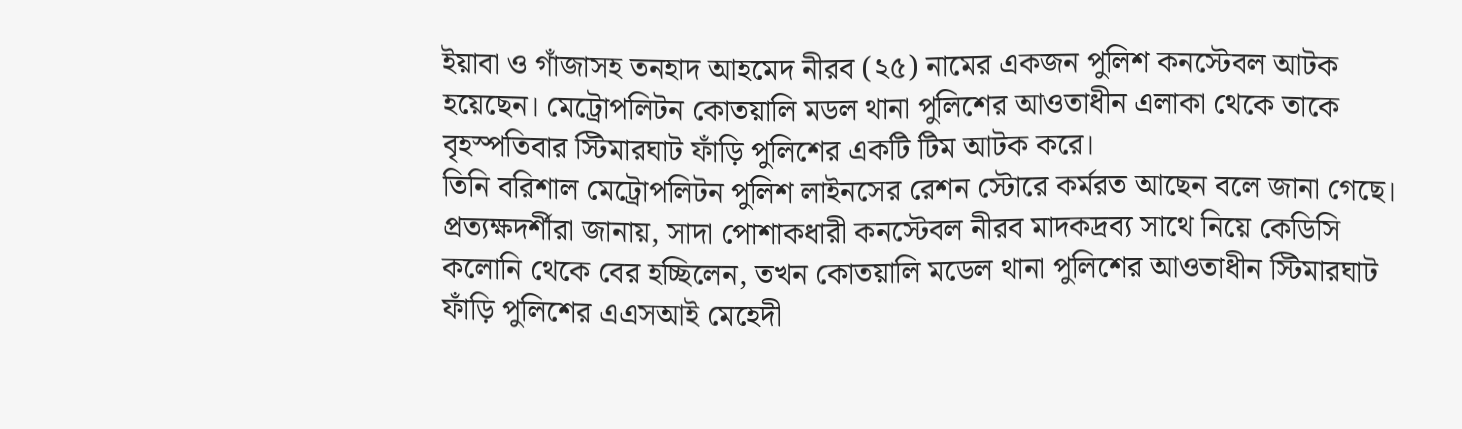ইয়াবা ও গাঁজাসহ তনহাদ আহমেদ নীরব (২৫) নামের একজন পুলিশ কনস্টেবল আটক হয়েছেন। মেট্রোপলিটন কোতয়ালি মডল থানা পুলিশের আওতাধীন এলাকা থেকে তাকে বৃহস্পতিবার স্টিমারঘাট ফাঁড়ি পুলিশের একটি টিম আটক করে।
তিনি বরিশাল মেট্রোপলিটন পুলিশ লাইনসের রেশন স্টোরে কর্মরত আছেন বলে জানা গেছে।
প্রত্যক্ষদর্শীরা জানায়, সাদা পোশাকধারী কনস্টেবল নীরব মাদকদ্রব্য সাথে নিয়ে কেডিসি কলোনি থেকে বের হচ্ছিলেন, তখন কোতয়ালি মডেল থানা পুলিশের আওতাধীন স্টিমারঘাট ফাঁড়ি পুলিশের এএসআই মেহেদী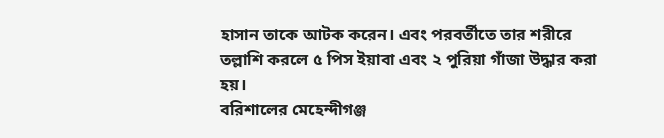হাসান তাকে আটক করেন। এবং পরবর্তীতে তার শরীরে তল্লাশি করলে ৫ পিস ইয়াবা এবং ২ পুরিয়া গাঁজা উদ্ধার করা হয়।
বরিশালের মেহেন্দীগঞ্জ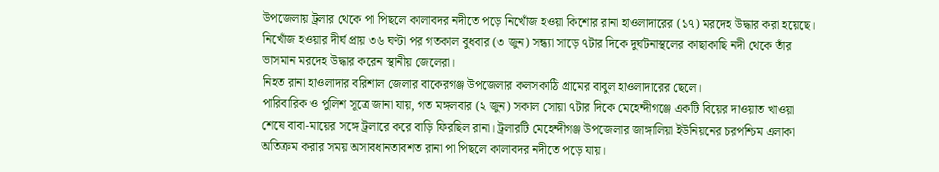উপজেলায় ট্রলার থেকে পা পিছলে কালাবদর নদীতে পড়ে নিখোঁজ হওয়া কিশোর রানা হাওলাদারের (১৭) মরদেহ উদ্ধার করা হয়েছে। নিখোঁজ হওয়ার দীর্ঘ প্রায় ৩৬ ঘণ্টা পর গতকাল বুধবার (৩ জুন) সন্ধ্যা সাড়ে ৭টার দিকে দুর্ঘটনাস্থলের কাছাকাছি নদী থেকে তাঁর ভাসমান মরদেহ উদ্ধার করেন স্থানীয় জেলেরা।
নিহত রানা হাওলাদার বরিশাল জেলার বাকেরগঞ্জ উপজেলার কলসকাঠি গ্রামের বাবুল হাওলাদারের ছেলে।
পারিবারিক ও পুলিশ সূত্রে জানা যায়, গত মঙ্গলবার (২ জুন) সকাল সোয়া ৭টার দিকে মেহেন্দীগঞ্জে একটি বিয়ের দাওয়াত খাওয়া শেষে বাবা-মায়ের সঙ্গে ট্রলারে করে বাড়ি ফিরছিল রানা। ট্রলারটি মেহেন্দীগঞ্জ উপজেলার জাঙ্গালিয়া ইউনিয়নের চরপশ্চিম এলাকা অতিক্রম করার সময় অসাবধানতাবশত রানা পা পিছলে কালাবদর নদীতে পড়ে যায়।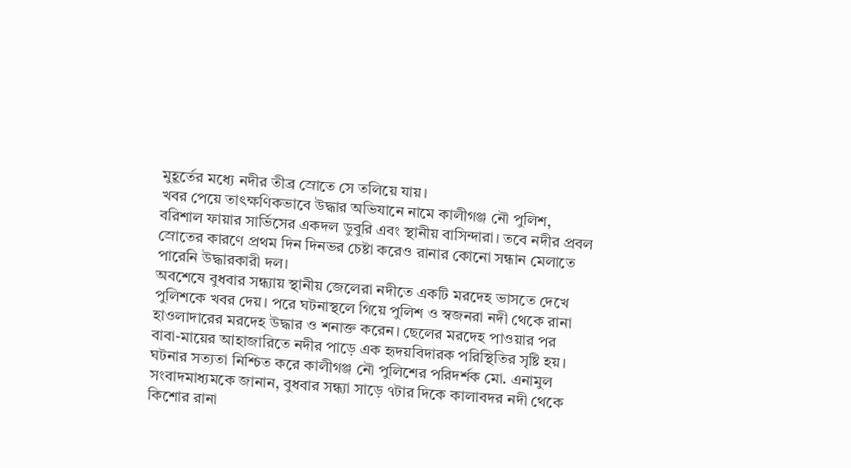মুহূর্তের মধ্যে নদীর তীব্র স্রোতে সে তলিয়ে যায়।
খবর পেয়ে তাৎক্ষণিকভাবে উদ্ধার অভিযানে নামে কালীগঞ্জ নৌ পুলিশ, বরিশাল ফায়ার সার্ভিসের একদল ডুবুরি এবং স্থানীয় বাসিন্দারা। তবে নদীর প্রবল স্রোতের কারণে প্রথম দিন দিনভর চেষ্টা করেও রানার কোনো সন্ধান মেলাতে পারেনি উদ্ধারকারী দল।
অবশেষে বুধবার সন্ধ্যায় স্থানীয় জেলেরা নদীতে একটি মরদেহ ভাসতে দেখে পুলিশকে খবর দেয়। পরে ঘটনাস্থলে গিয়ে পুলিশ ও স্বজনরা নদী থেকে রানা হাওলাদারের মরদেহ উদ্ধার ও শনাক্ত করেন। ছেলের মরদেহ পাওয়ার পর বাবা-মায়ের আহাজারিতে নদীর পাড়ে এক হৃদয়বিদারক পরিস্থিতির সৃষ্টি হয়।
ঘটনার সত্যতা নিশ্চিত করে কালীগঞ্জ নৌ পুলিশের পরিদর্শক মো. এনামুল সংবাদমাধ্যমকে জানান, বুধবার সন্ধ্যা সাড়ে ৭টার দিকে কালাবদর নদী থেকে কিশোর রানা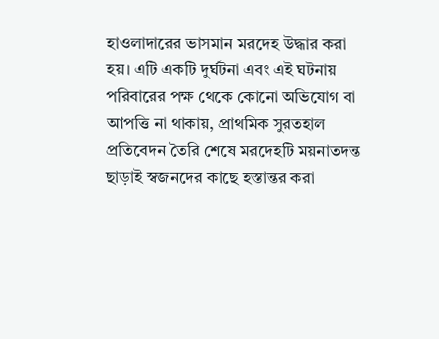হাওলাদারের ভাসমান মরদেহ উদ্ধার করা হয়। এটি একটি দুর্ঘটনা এবং এই ঘটনায় পরিবারের পক্ষ থেকে কোনো অভিযোগ বা আপত্তি না থাকায়, প্রাথমিক সুরতহাল প্রতিবেদন তৈরি শেষে মরদেহটি ময়নাতদন্ত ছাড়াই স্বজনদের কাছে হস্তান্তর করা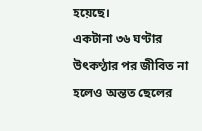হয়েছে।
একটানা ৩৬ ঘণ্টার উৎকণ্ঠার পর জীবিত না হলেও অন্তত ছেলের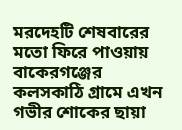মরদেহটি শেষবারের মতো ফিরে পাওয়ায় বাকেরগঞ্জের কলসকাঠি গ্রামে এখন গভীর শোকের ছায়া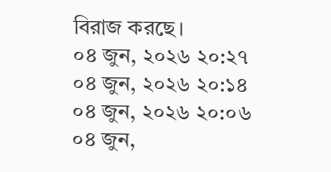বিরাজ করছে।
০৪ জুন, ২০২৬ ২০:২৭
০৪ জুন, ২০২৬ ২০:১৪
০৪ জুন, ২০২৬ ২০:০৬
০৪ জুন,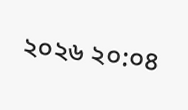২০২৬ ২০:০৪